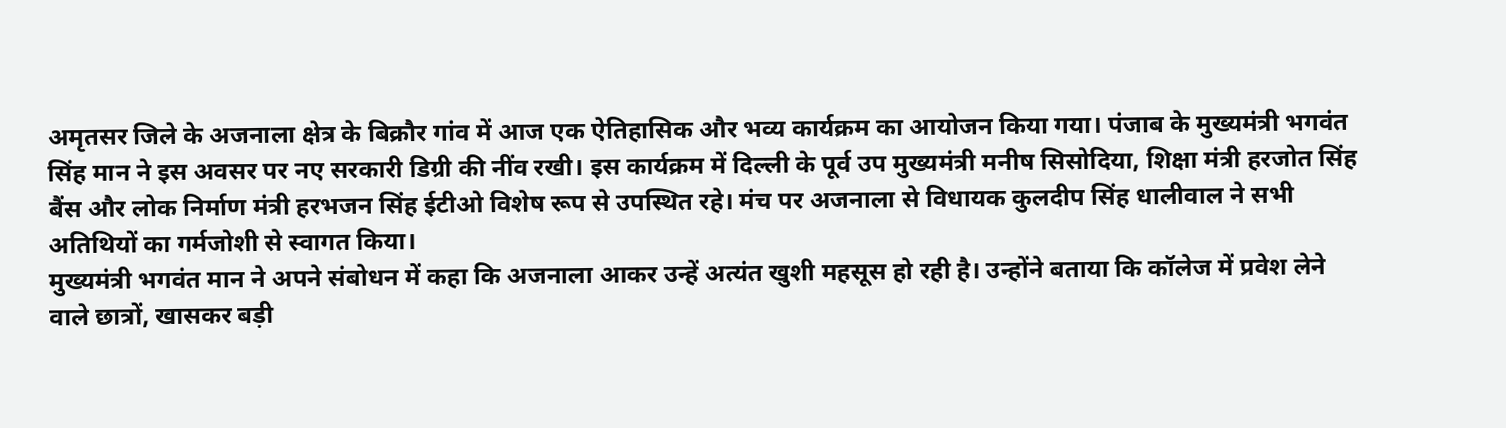अमृतसर जिले के अजनाला क्षेत्र के बिक्रौर गांव में आज एक ऐतिहासिक और भव्य कार्यक्रम का आयोजन किया गया। पंजाब के मुख्यमंत्री भगवंत सिंह मान ने इस अवसर पर नए सरकारी डिग्री की नींव रखी। इस कार्यक्रम में दिल्ली के पूर्व उप मुख्यमंत्री मनीष सिसोदिया, शिक्षा मंत्री हरजोत सिंह बैंस और लोक निर्माण मंत्री हरभजन सिंह ईटीओ विशेष रूप से उपस्थित रहे। मंच पर अजनाला से विधायक कुलदीप सिंह धालीवाल ने सभी अतिथियों का गर्मजोशी से स्वागत किया।
मुख्यमंत्री भगवंत मान ने अपने संबोधन में कहा कि अजनाला आकर उन्हें अत्यंत खुशी महसूस हो रही है। उन्होंने बताया कि कॉलेज में प्रवेश लेने वाले छात्रों, खासकर बड़ी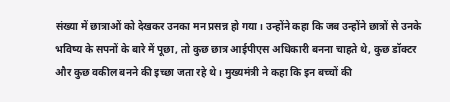संख्या में छात्राओं को देखकर उनका मन प्रसन्न हो गया। उन्होंने कहा कि जब उन्होंने छात्रों से उनके भविष्य के सपनों के बारे में पूछा, तो कुछ छात्र आईपीएस अधिकारी बनना चाहते थे, कुछ डॉक्टर और कुछ वकील बनने की इच्छा जता रहे थे। मुख्यमंत्री ने कहा कि इन बच्चों की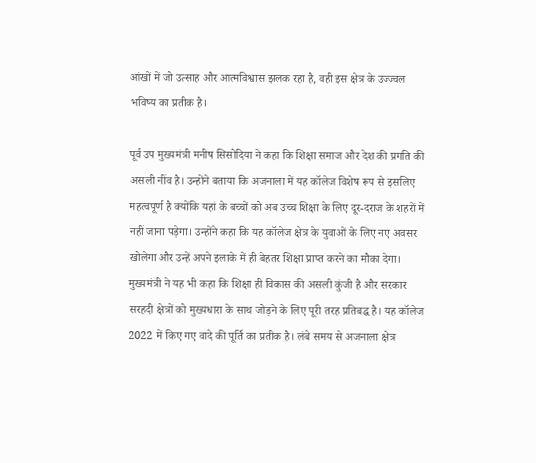आंखों में जो उत्साह और आत्मविश्वास झलक रहा है, वही इस क्षेत्र के उज्ज्वल भविष्य का प्रतीक है।

पूर्व उप मुख्यमंत्री मनीष सिसोदिया ने कहा कि शिक्षा समाज और देश की प्रगति की असली नींव है। उन्होंने बताया कि अजनाला में यह कॉलेज विशेष रूप से इसलिए महत्वपूर्ण है क्योंकि यहां के बच्चों को अब उच्च शिक्षा के लिए दूर-दराज के शहरों में नहीं जाना पड़ेगा। उन्होंने कहा कि यह कॉलेज क्षेत्र के युवाओं के लिए नए अवसर खोलेगा और उन्हें अपने इलाके में ही बेहतर शिक्षा प्राप्त करने का मौका देगा।
मुख्यमंत्री ने यह भी कहा कि शिक्षा ही विकास की असली कुंजी है और सरकार सरहदी क्षेत्रों को मुख्यधारा के साथ जोड़ने के लिए पूरी तरह प्रतिबद्ध है। यह कॉलेज 2022 में किए गए वादे की पूर्ति का प्रतीक है। लंबे समय से अजनाला क्षेत्र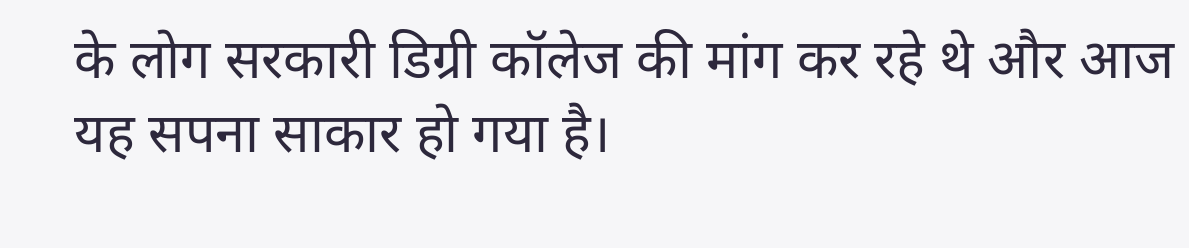के लोग सरकारी डिग्री कॉलेज की मांग कर रहे थे और आज यह सपना साकार हो गया है।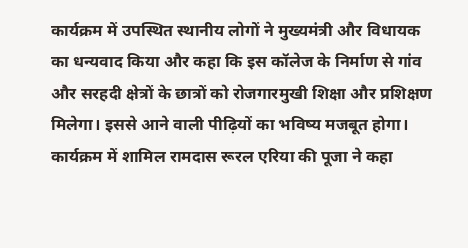कार्यक्रम में उपस्थित स्थानीय लोगों ने मुख्यमंत्री और विधायक का धन्यवाद किया और कहा कि इस कॉलेज के निर्माण से गांव और सरहदी क्षेत्रों के छात्रों को रोजगारमुखी शिक्षा और प्रशिक्षण मिलेगा। इससे आने वाली पीढ़ियों का भविष्य मजबूत होगा। कार्यक्रम में शामिल रामदास रूरल एरिया की पूजा ने कहा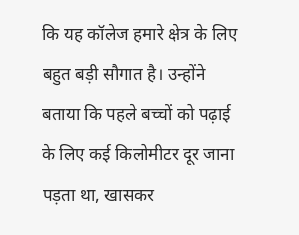कि यह कॉलेज हमारे क्षेत्र के लिए बहुत बड़ी सौगात है। उन्होंने बताया कि पहले बच्चों को पढ़ाई के लिए कई किलोमीटर दूर जाना पड़ता था, खासकर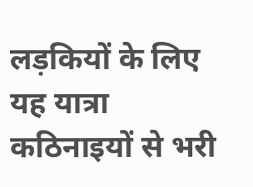लड़कियों के लिए यह यात्रा कठिनाइयों से भरी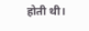होती थी।